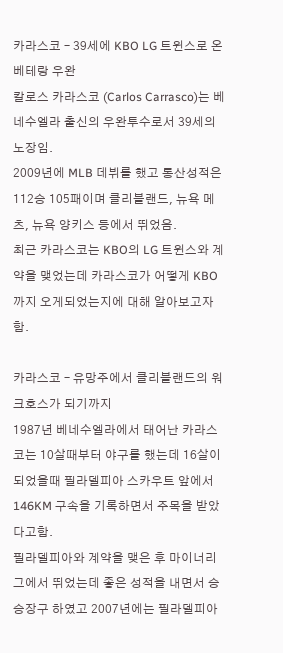카라스코 – 39세에 KBO LG 트윈스로 온 베테랑 우완
칼로스 카라스코 (Carlos Carrasco)는 베네수엘라 출신의 우완투수로서 39세의 노장임.
2009년에 MLB 데뷔를 했고 통산성적은 112승 105패이며 클리블랜드, 뉴욕 메츠, 뉴욕 양키스 등에서 뛰었음.
최근 카라스코는 KBO의 LG 트윈스와 계약을 맺었는데 카라스코가 어떻게 KBO까지 오게되었는지에 대해 알아보고자함.

카라스코 – 유망주에서 클리블랜드의 워크호스가 되기까지
1987년 베네수엘라에서 태어난 카라스코는 10살때부터 야구를 했는데 16살이 되었을때 필라델피아 스카우트 앞에서 146KM 구속을 기록하면서 주목을 받았다고함.
필라델피아와 계약을 맺은 후 마이너리그에서 뛰었는데 좋은 성적을 내면서 승승장구 하였고 2007년에는 필라델피아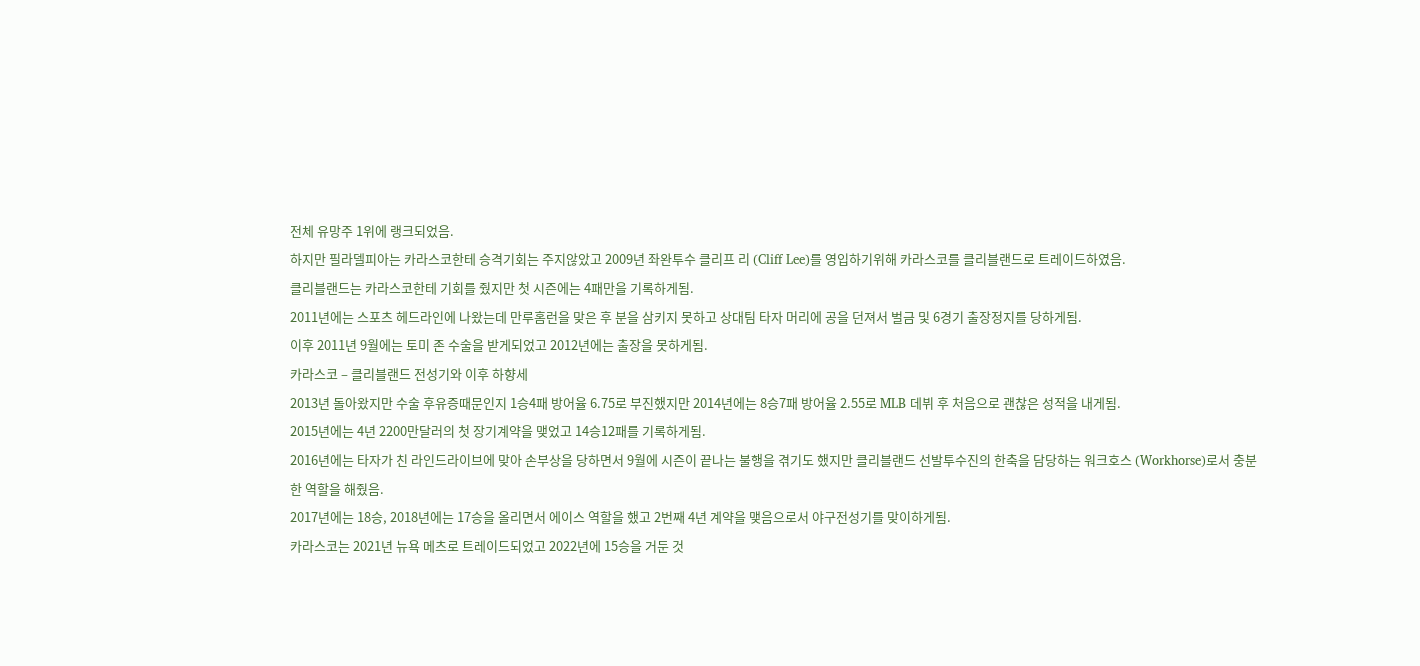전체 유망주 1위에 랭크되었음.
하지만 필라델피아는 카라스코한테 승격기회는 주지않았고 2009년 좌완투수 클리프 리 (Cliff Lee)를 영입하기위해 카라스코를 클리블랜드로 트레이드하였음.
클리블랜드는 카라스코한테 기회를 줬지만 첫 시즌에는 4패만을 기록하게됨.
2011년에는 스포츠 헤드라인에 나왔는데 만루홈런을 맞은 후 분을 삼키지 못하고 상대팀 타자 머리에 공을 던져서 벌금 및 6경기 출장정지를 당하게됨.
이후 2011년 9월에는 토미 존 수술을 받게되었고 2012년에는 출장을 못하게됨.
카라스코 – 클리블랜드 전성기와 이후 하향세
2013년 돌아왔지만 수술 후유증때문인지 1승4패 방어율 6.75로 부진했지만 2014년에는 8승7패 방어율 2.55로 MLB 데뷔 후 처음으로 괜찮은 성적을 내게됨.
2015년에는 4년 2200만달러의 첫 장기계약을 맺었고 14승12패를 기록하게됨.
2016년에는 타자가 친 라인드라이브에 맞아 손부상을 당하면서 9월에 시즌이 끝나는 불행을 겪기도 했지만 클리블랜드 선발투수진의 한축을 담당하는 워크호스 (Workhorse)로서 충분한 역할을 해줬음.
2017년에는 18승, 2018년에는 17승을 올리면서 에이스 역할을 했고 2번째 4년 계약을 맺음으로서 야구전성기를 맞이하게됨.
카라스코는 2021년 뉴욕 메츠로 트레이드되었고 2022년에 15승을 거둔 것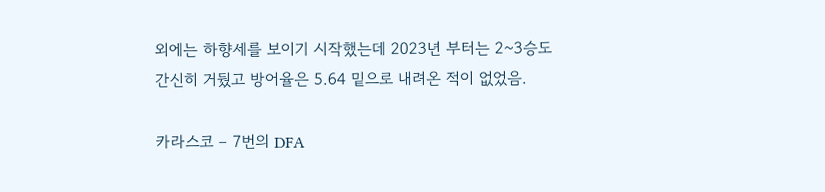외에는 하향세를 보이기 시작했는데 2023년 부터는 2~3승도 간신히 거뒀고 방어율은 5.64 밑으로 내려온 적이 없었음.

카라스코 – 7번의 DFA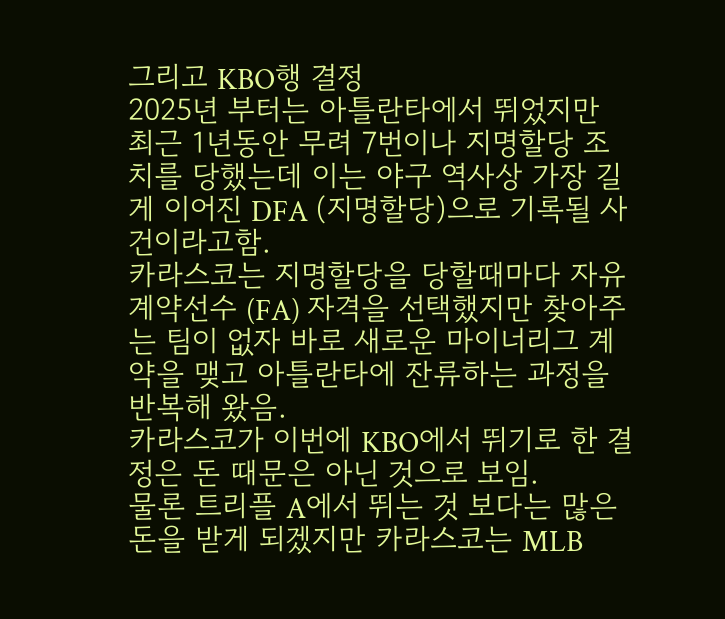그리고 KBO행 결정
2025년 부터는 아틀란타에서 뛰었지만 최근 1년동안 무려 7번이나 지명할당 조치를 당했는데 이는 야구 역사상 가장 길게 이어진 DFA (지명할당)으로 기록될 사건이라고함.
카라스코는 지명할당을 당할때마다 자유계약선수 (FA) 자격을 선택했지만 찾아주는 팀이 없자 바로 새로운 마이너리그 계약을 맺고 아틀란타에 잔류하는 과정을 반복해 왔음.
카라스코가 이번에 KBO에서 뛰기로 한 결정은 돈 때문은 아닌 것으로 보임.
물론 트리플 A에서 뛰는 것 보다는 많은 돈을 받게 되겠지만 카라스코는 MLB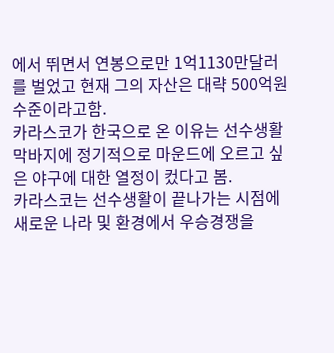에서 뛰면서 연봉으로만 1억1130만달러를 벌었고 현재 그의 자산은 대략 500억원 수준이라고함.
카라스코가 한국으로 온 이유는 선수생활 막바지에 정기적으로 마운드에 오르고 싶은 야구에 대한 열정이 컸다고 봄.
카라스코는 선수생활이 끝나가는 시점에 새로운 나라 및 환경에서 우승경쟁을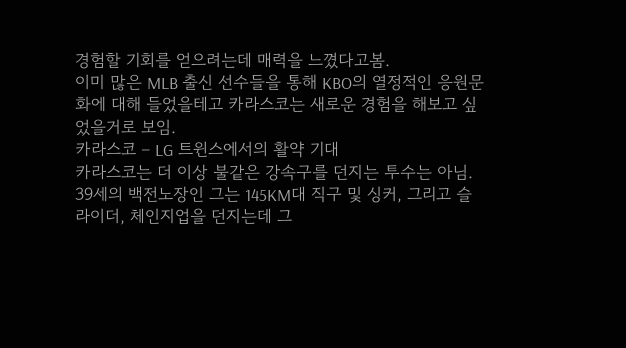경험할 기회를 얻으려는데 매력을 느꼈다고봄.
이미 많은 MLB 출신 선수들을 통해 KBO의 열정적인 응원문화에 대해 들었을테고 카라스코는 새로운 경험을 해보고 싶었을거로 보임.
카라스코 – LG 트윈스에서의 활약 기대
카라스코는 더 이상 불같은 강속구를 던지는 투수는 아님.
39세의 백전노장인 그는 145KM대 직구 및 싱커, 그리고 슬라이더, 체인지업을 던지는데 그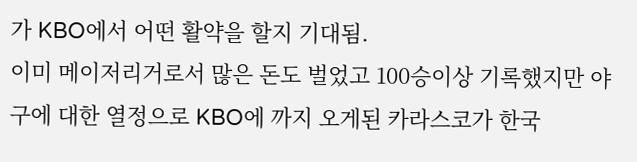가 KBO에서 어떤 활약을 할지 기대됨.
이미 메이저리거로서 많은 돈도 벌었고 100승이상 기록했지만 야구에 대한 열정으로 KBO에 까지 오게된 카라스코가 한국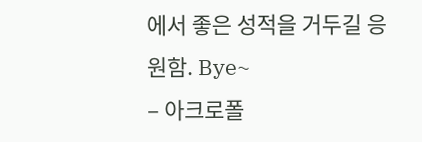에서 좋은 성적을 거두길 응원함. Bye~
– 아크로폴